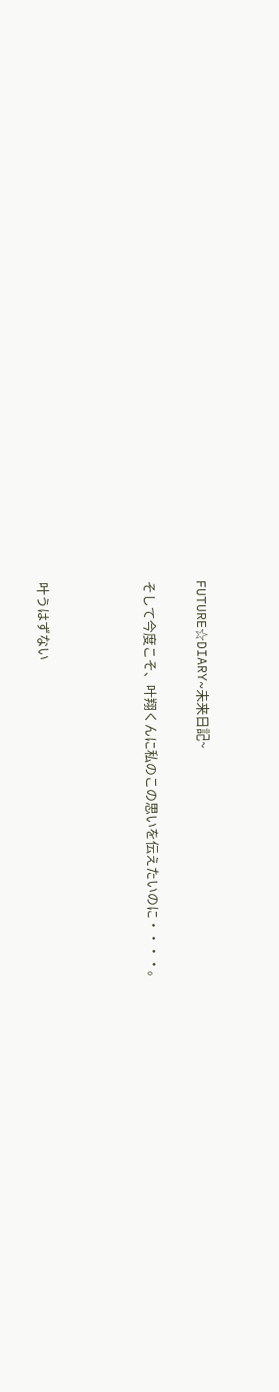FUTURE☆DIARY~未来日記~

そして今度こそ、叶翔くんに私のこの思いを伝えたいのに・・・・。



叶うはずない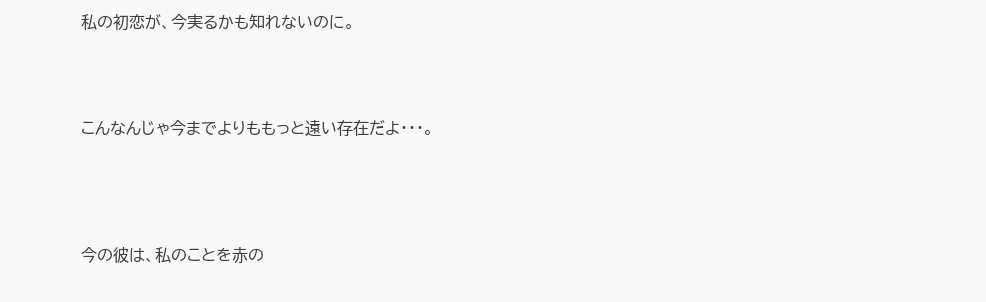私の初恋が、今実るかも知れないのに。




こんなんじゃ今までよりももっと遠い存在だよ・・・。





今の彼は、私のことを赤の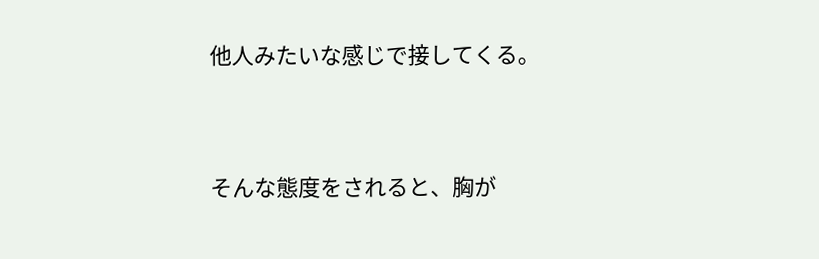他人みたいな感じで接してくる。




そんな態度をされると、胸が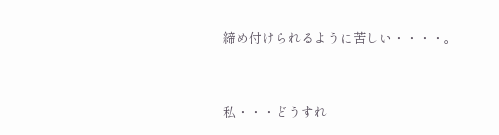締め付けられるように苦しい・・・・。



私・・・どうすれ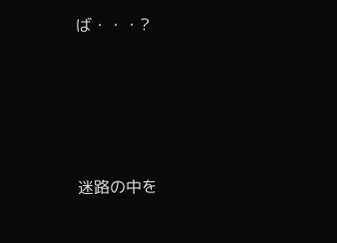ば・・・?




迷路の中を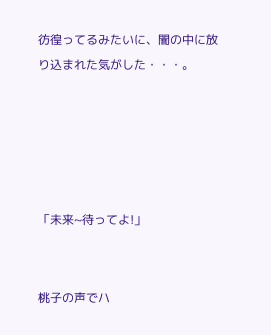彷徨ってるみたいに、闇の中に放り込まれた気がした・・・。





「未来~待ってよ!」


桃子の声でハ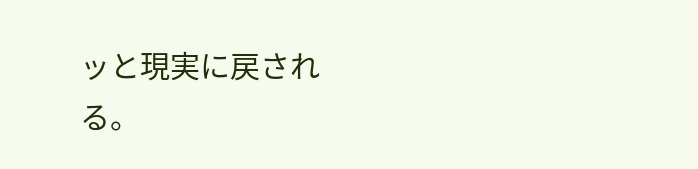ッと現実に戻される。